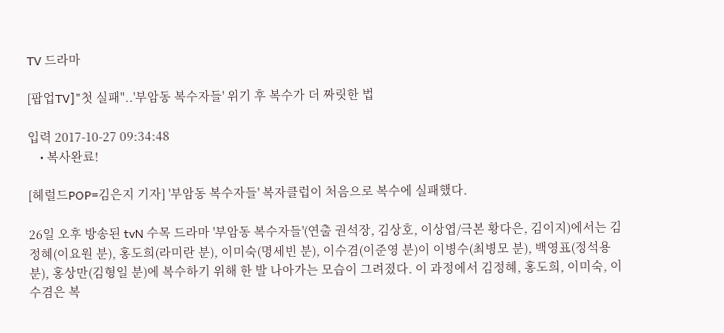TV 드라마

[팝업TV]"첫 실패"..'부암동 복수자들' 위기 후 복수가 더 짜릿한 법

입력 2017-10-27 09:34:48
    • 복사완료!

[헤럴드POP=김은지 기자] '부암동 복수자들' 복자클럽이 처음으로 복수에 실패했다.

26일 오후 방송된 tvN 수목 드라마 '부암동 복수자들'(연출 권석장, 김상호, 이상엽/극본 황다은, 김이지)에서는 김정혜(이요원 분), 홍도희(라미란 분), 이미숙(명세빈 분), 이수겸(이준영 분)이 이병수(최병모 분), 백영표(정석용 분), 홍상만(김형일 분)에 복수하기 위해 한 발 나아가는 모습이 그려졌다. 이 과정에서 김정혜, 홍도희, 이미숙, 이수겸은 복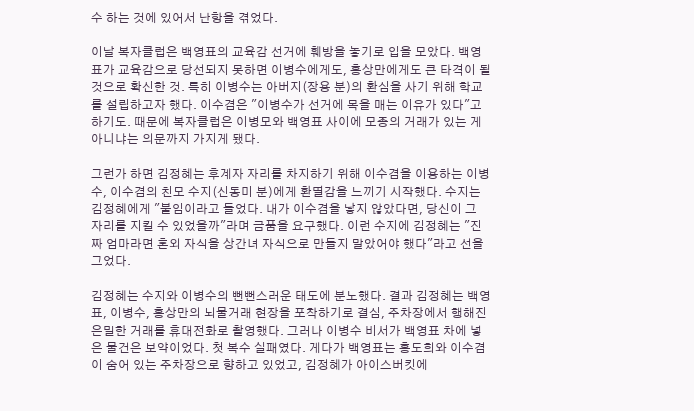수 하는 것에 있어서 난항을 겪었다.

이날 복자클럽은 백영표의 교육감 선거에 훼방을 놓기로 입을 모았다. 백영표가 교육감으로 당선되지 못하면 이병수에게도, 홍상만에게도 큰 타격이 될 것으로 확신한 것. 특히 이병수는 아버지(장용 분)의 환심을 사기 위해 학교를 설립하고자 했다. 이수겸은 "이병수가 선거에 목을 매는 이유가 있다"고 하기도. 때문에 복자클럽은 이병모와 백영표 사이에 모종의 거래가 있는 게 아니냐는 의문까지 가지게 됐다.

그런가 하면 김정혜는 후계자 자리를 차지하기 위해 이수겸을 이용하는 이병수, 이수겸의 친모 수지(신동미 분)에게 환멸감을 느끼기 시작했다. 수지는 김정혜에게 "불임이라고 들었다. 내가 이수겸을 낳지 않았다면, 당신이 그 자리를 지킬 수 있었을까"라며 금품을 요구했다. 이런 수지에 김정혜는 "진짜 엄마라면 혼외 자식을 상간녀 자식으로 만들지 말았어야 했다"라고 선을 그었다.

김정혜는 수지와 이병수의 뻔뻔스러운 태도에 분노했다. 결과 김정혜는 백영표, 이병수, 홍상만의 뇌물거래 현장을 포착하기로 결심, 주차장에서 행해진 은밀한 거래를 휴대전화로 촬영했다. 그러나 이병수 비서가 백영표 차에 넣은 물건은 보약이었다. 첫 복수 실패였다. 게다가 백영표는 홍도희와 이수겸이 숨어 있는 주차장으로 향하고 있었고, 김정혜가 아이스버킷에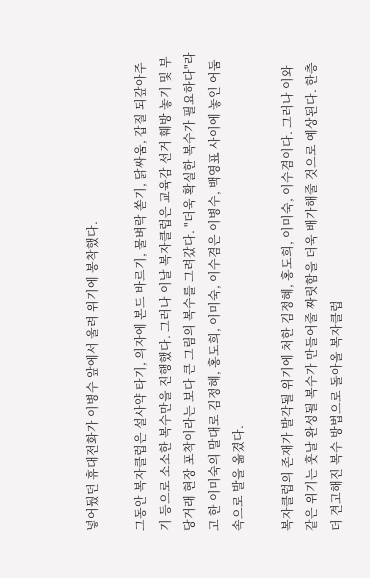넣어뒀던 휴대전화가 이병수 앞에서 울려 위기에 봉착했다.

그동안 복자클럽은 설사약 타기, 의자에 본드 바르기, 물벼락 쏟기, 닭싸움, 갑질 되갚아주기 등으로 소소한 복수만을 진행했다. 그러나 이날 복자클럽은 교육감 선거 훼방 놓기 및 부당거래 현장 포착이라는 보다 큰 그림의 복수를 그려갔다. "더욱 확실한 복수가 필요하다"라고 한 이미숙의 말대로 김정혜, 홍도희, 이미숙, 이수겸은 이병수, 백영표 사이에 놓인 어둠 속으로 발을 옮겼다.

복자클럽의 존재가 발각될 위기에 처한 김정혜, 홍도희, 이미숙, 이수겸이다. 그러나 이와 같은 위기는 훗날 완성될 복수가 만들어줄 짜릿함을 더욱 배가해줄 것으로 예상된다. 한층 더 견고해진 복수 방법으로 돌아올 복자클럽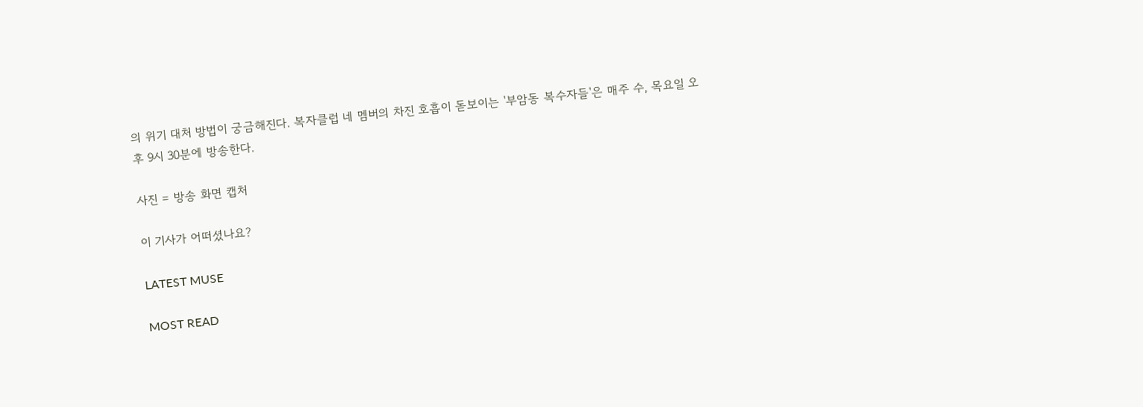의 위기 대처 방법이 궁금해진다. 복자클럽 네 멤버의 차진 호흡이 돋보이는 '부암동 복수자들'은 매주 수, 목요일 오후 9시 30분에 방송한다.

사진 = 방송 화면 캡처

이 기사가 어떠셨나요?

LATEST MUSE

MOST READ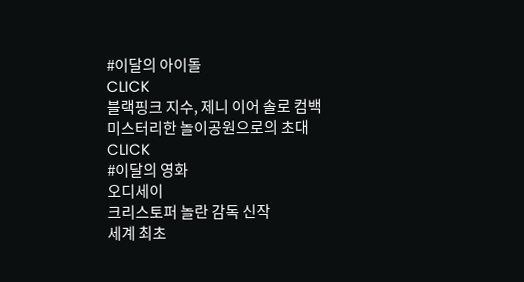#이달의 아이돌
CLICK
블랙핑크 지수, 제니 이어 솔로 컴백
미스터리한 놀이공원으로의 초대
CLICK
#이달의 영화
오디세이
크리스토퍼 놀란 감독 신작
세계 최초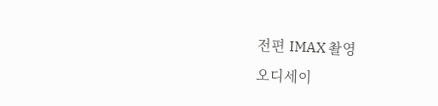전편 IMAX 촬영
오디세이